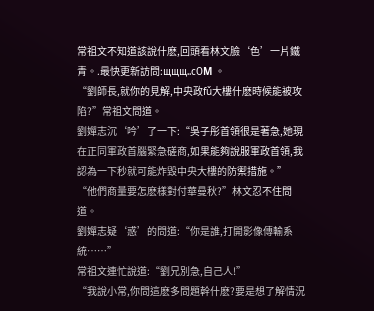常祖文不知道該說什麽,回頭看林文臉‘色’一片鐵青。.最快更新訪問:щщщ..сОΜ 。
“劉師長,就你的見解,中央政fǔ大樓什麽時候能被攻陷?”常祖文問道。
劉嬋志沉‘吟’了一下:“吳子彤首領很是著急,她現在正同軍政首腦緊急磋商,如果能夠說服軍政首領,我認為一下秒就可能炸毀中央大樓的防禦措施。”
“他們商量要怎麽樣對付華曼秋?”林文忍不住問道。
劉嬋志疑‘惑’的問道:“你是誰,打開影像傳輸系統……”
常祖文連忙說道:“劉兄別急,自己人!”
“我說小常,你問這麽多問題幹什麽?要是想了解情況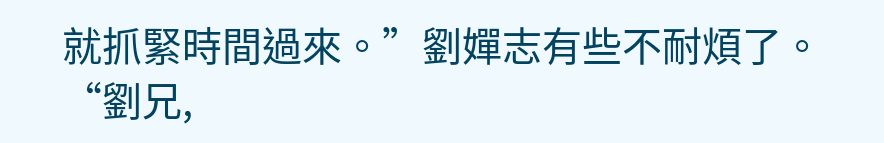就抓緊時間過來。”劉嬋志有些不耐煩了。
“劉兄,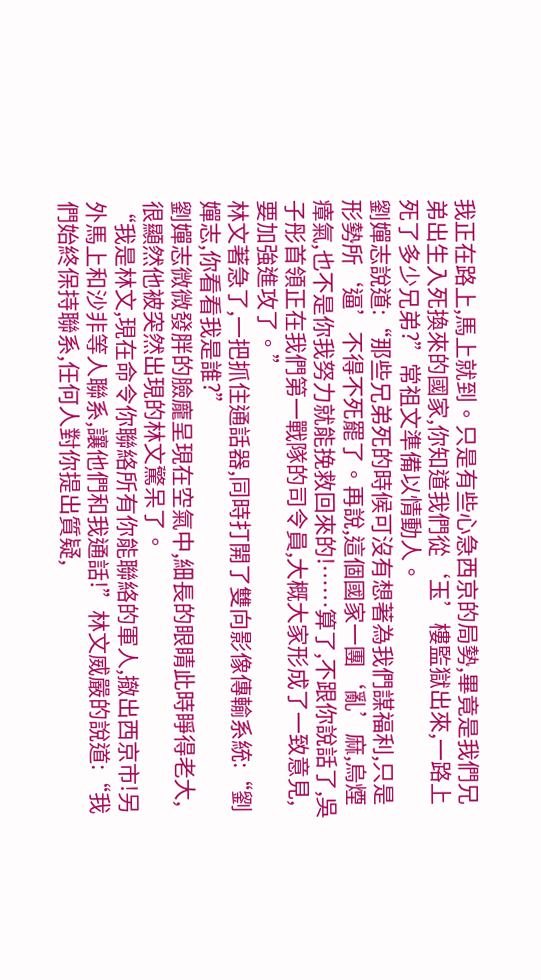我正在路上,馬上就到。只是有些心急西京的局勢,畢竟是我們兄弟出生入死換來的國家,你知道我們從‘玉’樓監獄出來,一路上死了多少兄弟?”常祖文準備以情動人。
劉嬋志說道:“那些兄弟死的時候可沒有想著為我們謀福利,只是形勢所‘逼’不得不死罷了。再說,這個國家一團‘亂’麻,烏煙瘴氣,也不是你我努力就能挽救回來的!……算了,不跟你說話了,吳子彤首領正在我們第一戰隊的司令員,大概大家形成了一致意見,要加強進攻了。”
林文著急了,一把抓住通話器,同時打開了雙向影像傳輸系統:“劉嬋志,你看看我是誰?”
劉嬋志微微發胖的臉龐呈現在空氣中,細長的眼睛此時睜得老大,很顯然他被突然出現的林文驚呆了。
“我是林文,現在命令你聯絡所有你能聯絡的軍人,撤出西京市!另外馬上和沙非等人聯系,讓他們和我通話!”林文威嚴的說道:“我們始終保持聯系,任何人對你提出質疑,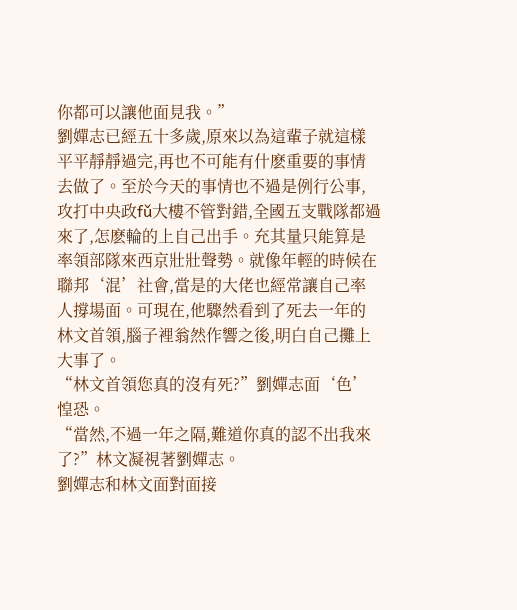你都可以讓他面見我。”
劉嬋志已經五十多歲,原來以為這輩子就這樣平平靜靜過完,再也不可能有什麽重要的事情去做了。至於今天的事情也不過是例行公事,攻打中央政fǔ大樓不管對錯,全國五支戰隊都過來了,怎麽輪的上自己出手。充其量只能算是率領部隊來西京壯壯聲勢。就像年輕的時候在聯邦‘混’社會,當是的大佬也經常讓自己率人撐場面。可現在,他驟然看到了死去一年的林文首領,腦子裡翁然作響之後,明白自己攤上大事了。
“林文首領您真的沒有死?”劉嬋志面‘色’惶恐。
“當然,不過一年之隔,難道你真的認不出我來了?”林文凝視著劉嬋志。
劉嬋志和林文面對面接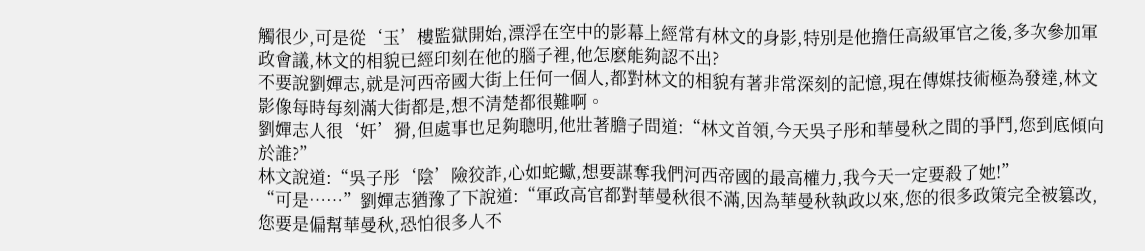觸很少,可是從‘玉’樓監獄開始,漂浮在空中的影幕上經常有林文的身影,特別是他擔任高級軍官之後,多次參加軍政會議,林文的相貌已經印刻在他的腦子裡,他怎麽能夠認不出?
不要說劉嬋志,就是河西帝國大街上任何一個人,都對林文的相貌有著非常深刻的記憶,現在傳媒技術極為發達,林文影像每時每刻滿大街都是,想不清楚都很難啊。
劉嬋志人很‘奸’猾,但處事也足夠聰明,他壯著膽子問道:“林文首領,今天吳子彤和華曼秋之間的爭鬥,您到底傾向於誰?”
林文說道:“吳子彤‘陰’險狡詐,心如蛇蠍,想要謀奪我們河西帝國的最高權力,我今天一定要殺了她!”
“可是……”劉嬋志猶豫了下說道:“軍政高官都對華曼秋很不滿,因為華曼秋執政以來,您的很多政策完全被篡改,您要是偏幫華曼秋,恐怕很多人不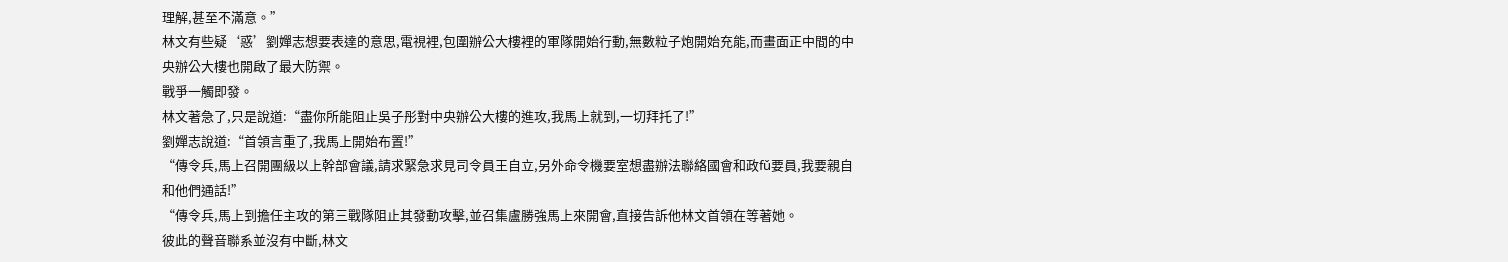理解,甚至不滿意。”
林文有些疑‘惑’劉嬋志想要表達的意思,電視裡,包圍辦公大樓裡的軍隊開始行動,無數粒子炮開始充能,而畫面正中間的中央辦公大樓也開啟了最大防禦。
戰爭一觸即發。
林文著急了,只是說道:“盡你所能阻止吳子彤對中央辦公大樓的進攻,我馬上就到,一切拜托了!”
劉嬋志說道:“首領言重了,我馬上開始布置!”
“傳令兵,馬上召開團級以上幹部會議,請求緊急求見司令員王自立,另外命令機要室想盡辦法聯絡國會和政fǔ要員,我要親自和他們通話!”
“傳令兵,馬上到擔任主攻的第三戰隊阻止其發動攻擊,並召集盧勝強馬上來開會,直接告訴他林文首領在等著她。
彼此的聲音聯系並沒有中斷,林文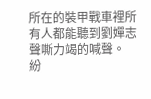所在的裝甲戰車裡所有人都能聽到劉嬋志聲嘶力竭的喊聲。
紛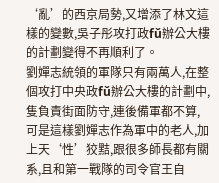‘亂’的西京局勢,又增添了林文這樣的變數,吳子彤攻打政fǔ辦公大樓的計劃變得不再順利了。
劉嬋志統領的軍隊只有兩萬人,在整個攻打中央政fǔ辦公大樓的計劃中,隻負責街面防守,連後備軍都不算,可是這樣劉嬋志作為軍中的老人,加上天‘性’狡黠,跟很多師長都有關系,且和第一戰隊的司令官王自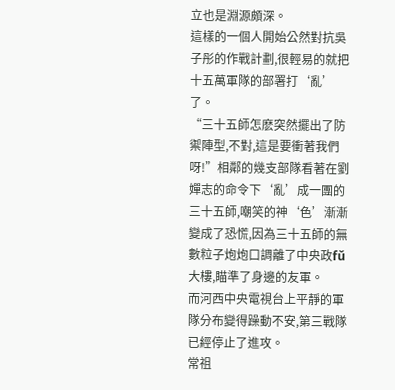立也是淵源頗深。
這樣的一個人開始公然對抗吳子彤的作戰計劃,很輕易的就把十五萬軍隊的部署打‘亂’了。
“三十五師怎麽突然擺出了防禦陣型,不對,這是要衝著我們呀!”相鄰的幾支部隊看著在劉嬋志的命令下‘亂’成一團的三十五師,嘲笑的神‘色’漸漸變成了恐慌,因為三十五師的無數粒子炮炮口調離了中央政fǔ大樓,瞄準了身邊的友軍。
而河西中央電視台上平靜的軍隊分布變得躁動不安,第三戰隊已經停止了進攻。
常祖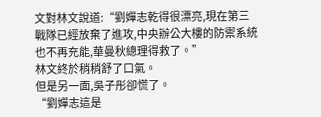文對林文說道:“劉嬋志乾得很漂亮,現在第三戰隊已經放棄了進攻,中央辦公大樓的防禦系統也不再充能,華曼秋總理得救了。”
林文終於稍稍舒了口氣。
但是另一面,吳子彤卻慌了。
“劉嬋志這是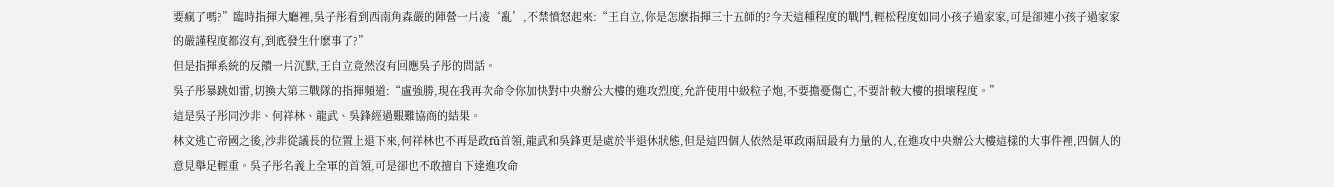要瘋了嗎?”臨時指揮大廳裡,吳子彤看到西南角森嚴的陣營一片凌‘亂’,不禁憤怒起來:“王自立,你是怎麽指揮三十五師的?今天這種程度的戰鬥,輕松程度如同小孩子過家家,可是卻連小孩子過家家的嚴謹程度都沒有,到底發生什麽事了?”
但是指揮系統的反饋一片沉默,王自立竟然沒有回應吳子彤的問話。
吳子彤暴跳如雷,切換大第三戰隊的指揮頻道:“盧強勝,現在我再次命令你加快對中央辦公大樓的進攻烈度,允許使用中級粒子炮,不要擔憂傷亡,不要計較大樓的損壞程度。”
這是吳子彤同沙非、何祥林、龍武、吳鋒經過艱難協商的結果。
林文逃亡帝國之後,沙非從議長的位置上退下來,何祥林也不再是政fǔ首領,龍武和吳鋒更是處於半退休狀態,但是這四個人依然是軍政兩屆最有力量的人,在進攻中央辦公大樓這樣的大事件裡,四個人的意見舉足輕重。吳子彤名義上全軍的首領,可是卻也不敢擅自下達進攻命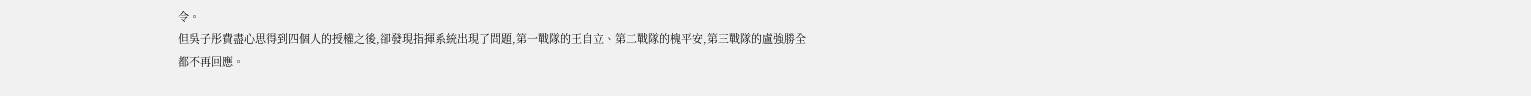令。
但吳子彤費盡心思得到四個人的授權之後,卻發現指揮系統出現了問題,第一戰隊的王自立、第二戰隊的槐平安,第三戰隊的盧強勝全都不再回應。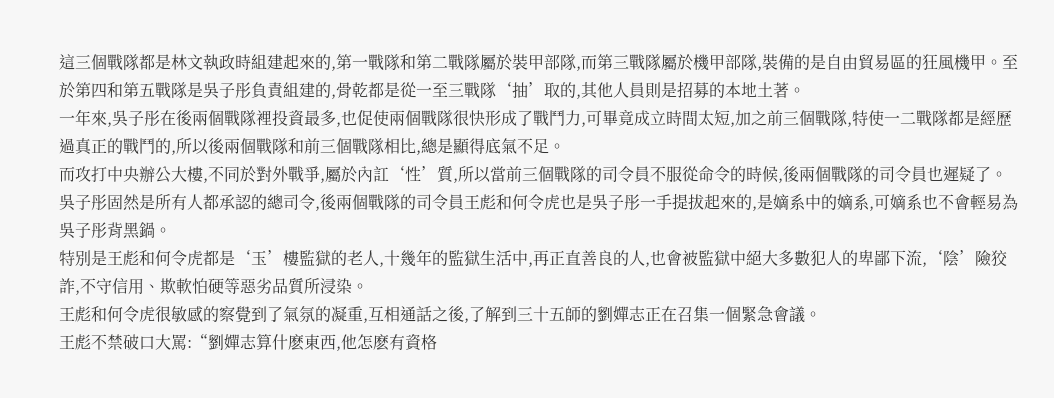這三個戰隊都是林文執政時組建起來的,第一戰隊和第二戰隊屬於裝甲部隊,而第三戰隊屬於機甲部隊,裝備的是自由貿易區的狂風機甲。至於第四和第五戰隊是吳子彤負責組建的,骨乾都是從一至三戰隊‘抽’取的,其他人員則是招募的本地土著。
一年來,吳子彤在後兩個戰隊裡投資最多,也促使兩個戰隊很快形成了戰鬥力,可畢竟成立時間太短,加之前三個戰隊,特使一二戰隊都是經歷過真正的戰鬥的,所以後兩個戰隊和前三個戰隊相比,總是顯得底氣不足。
而攻打中央辦公大樓,不同於對外戰爭,屬於內訌‘性’質,所以當前三個戰隊的司令員不服從命令的時候,後兩個戰隊的司令員也遲疑了。
吳子彤固然是所有人都承認的總司令,後兩個戰隊的司令員王彪和何令虎也是吳子彤一手提拔起來的,是嫡系中的嫡系,可嫡系也不會輕易為吳子彤背黑鍋。
特別是王彪和何令虎都是‘玉’樓監獄的老人,十幾年的監獄生活中,再正直善良的人,也會被監獄中絕大多數犯人的卑鄙下流,‘陰’險狡詐,不守信用、欺軟怕硬等惡劣品質所浸染。
王彪和何令虎很敏感的察覺到了氣氛的凝重,互相通話之後,了解到三十五師的劉嬋志正在召集一個緊急會議。
王彪不禁破口大罵:“劉嬋志算什麽東西,他怎麽有資格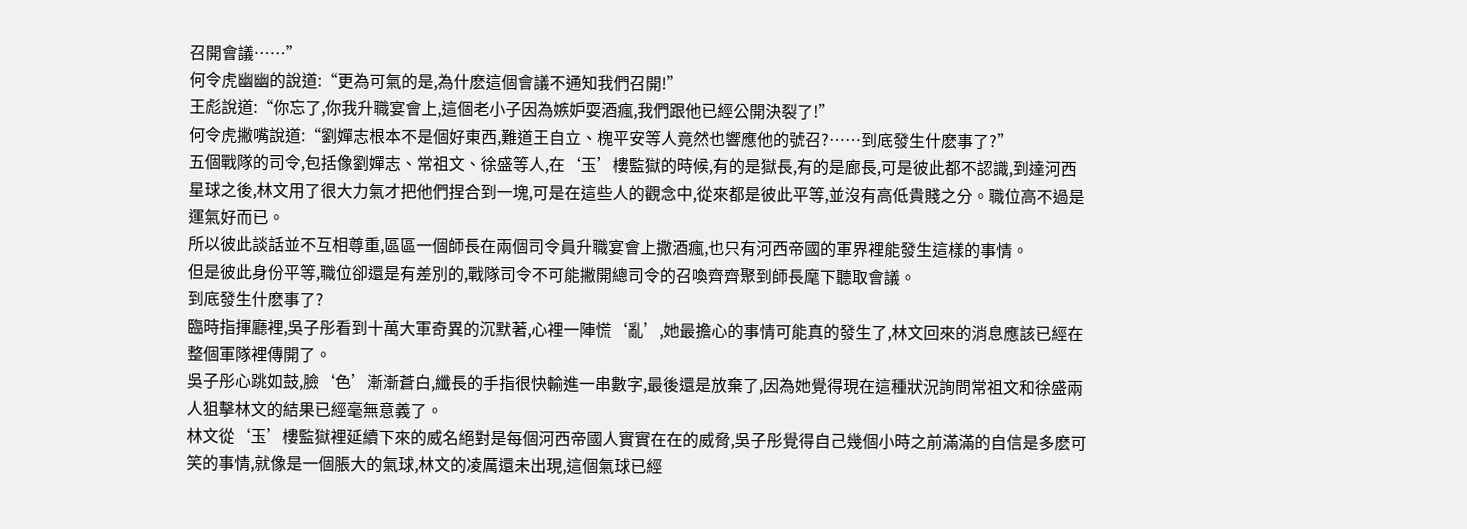召開會議……”
何令虎幽幽的說道:“更為可氣的是,為什麽這個會議不通知我們召開!”
王彪說道:“你忘了,你我升職宴會上,這個老小子因為嫉妒耍酒瘋,我們跟他已經公開決裂了!”
何令虎撇嘴說道:“劉嬋志根本不是個好東西,難道王自立、槐平安等人竟然也響應他的號召?……到底發生什麽事了?”
五個戰隊的司令,包括像劉嬋志、常祖文、徐盛等人,在‘玉’樓監獄的時候,有的是獄長,有的是廊長,可是彼此都不認識,到達河西星球之後,林文用了很大力氣才把他們捏合到一塊,可是在這些人的觀念中,從來都是彼此平等,並沒有高低貴賤之分。職位高不過是運氣好而已。
所以彼此談話並不互相尊重,區區一個師長在兩個司令員升職宴會上撒酒瘋,也只有河西帝國的軍界裡能發生這樣的事情。
但是彼此身份平等,職位卻還是有差別的,戰隊司令不可能撇開總司令的召喚齊齊聚到師長麾下聽取會議。
到底發生什麽事了?
臨時指揮廳裡,吳子彤看到十萬大軍奇異的沉默著,心裡一陣慌‘亂’,她最擔心的事情可能真的發生了,林文回來的消息應該已經在整個軍隊裡傳開了。
吳子彤心跳如鼓,臉‘色’漸漸蒼白,纖長的手指很快輸進一串數字,最後還是放棄了,因為她覺得現在這種狀況詢問常祖文和徐盛兩人狙擊林文的結果已經毫無意義了。
林文從‘玉’樓監獄裡延續下來的威名絕對是每個河西帝國人實實在在的威脅,吳子彤覺得自己幾個小時之前滿滿的自信是多麽可笑的事情,就像是一個脹大的氣球,林文的凌厲還未出現,這個氣球已經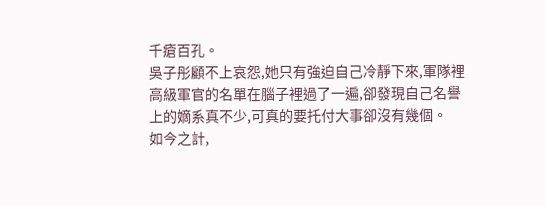千瘡百孔。
吳子彤顧不上哀怨,她只有強迫自己冷靜下來,軍隊裡高級軍官的名單在腦子裡過了一遍,卻發現自己名譽上的嫡系真不少,可真的要托付大事卻沒有幾個。
如今之計,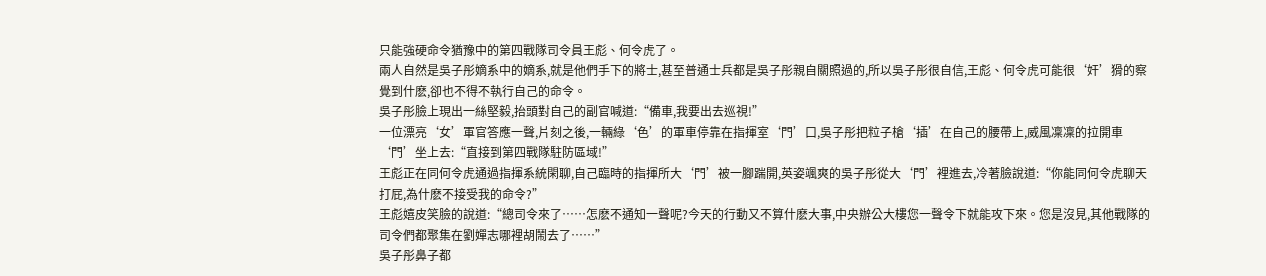只能強硬命令猶豫中的第四戰隊司令員王彪、何令虎了。
兩人自然是吳子彤嫡系中的嫡系,就是他們手下的將士,甚至普通士兵都是吳子彤親自關照過的,所以吳子彤很自信,王彪、何令虎可能很‘奸’猾的察覺到什麽,卻也不得不執行自己的命令。
吳子彤臉上現出一絲堅毅,抬頭對自己的副官喊道:“備車,我要出去巡視!”
一位漂亮‘女’軍官答應一聲,片刻之後,一輛綠‘色’的軍車停靠在指揮室‘門’口,吳子彤把粒子槍‘插’在自己的腰帶上,威風凜凜的拉開車‘門’坐上去:“直接到第四戰隊駐防區域!”
王彪正在同何令虎通過指揮系統閑聊,自己臨時的指揮所大‘門’被一腳踹開,英姿颯爽的吳子彤從大‘門’裡進去,冷著臉說道:“你能同何令虎聊天打屁,為什麽不接受我的命令?”
王彪嬉皮笑臉的說道:“總司令來了……怎麽不通知一聲呢?今天的行動又不算什麽大事,中央辦公大樓您一聲令下就能攻下來。您是沒見,其他戰隊的司令們都聚集在劉嬋志哪裡胡鬧去了……”
吳子彤鼻子都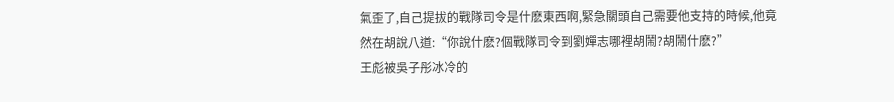氣歪了,自己提拔的戰隊司令是什麽東西啊,緊急關頭自己需要他支持的時候,他竟然在胡說八道:“你說什麽?個戰隊司令到劉嬋志哪裡胡鬧?胡鬧什麽?”
王彪被吳子彤冰冷的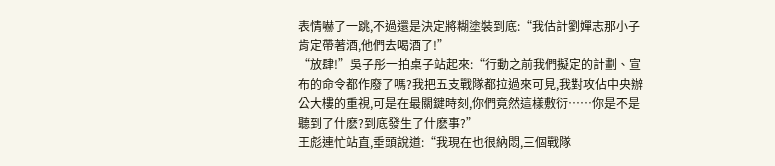表情嚇了一跳,不過還是決定將糊塗裝到底:“我估計劉嬋志那小子肯定帶著酒,他們去喝酒了!”
“放肆!”吳子彤一拍桌子站起來:“行動之前我們擬定的計劃、宣布的命令都作廢了嗎?我把五支戰隊都拉過來可見,我對攻佔中央辦公大樓的重視,可是在最關鍵時刻,你們竟然這樣敷衍……你是不是聽到了什麽?到底發生了什麽事?”
王彪連忙站直,垂頭說道:“我現在也很納悶,三個戰隊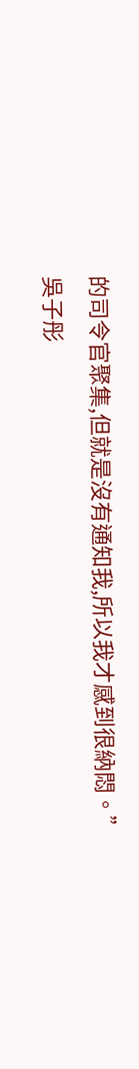的司令官聚集,但就是沒有通知我,所以我才感到很納悶。”
吳子彤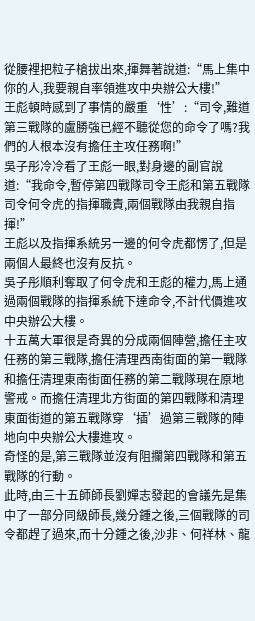從腰裡把粒子槍拔出來,揮舞著說道:“馬上集中你的人,我要親自率領進攻中央辦公大樓!”
王彪頓時感到了事情的嚴重‘性’:“司令,難道第三戰隊的盧勝強已經不聽從您的命令了嗎?我們的人根本沒有擔任主攻任務啊!”
吳子彤冷冷看了王彪一眼,對身邊的副官說道:“我命令,暫停第四戰隊司令王彪和第五戰隊司令何令虎的指揮職責,兩個戰隊由我親自指揮!”
王彪以及指揮系統另一邊的何令虎都愣了,但是兩個人最終也沒有反抗。
吳子彤順利奪取了何令虎和王彪的權力,馬上通過兩個戰隊的指揮系統下達命令,不計代價進攻中央辦公大樓。
十五萬大軍很是奇異的分成兩個陣營,擔任主攻任務的第三戰隊,擔任清理西南街面的第一戰隊和擔任清理東南街面任務的第二戰隊現在原地警戒。而擔任清理北方街面的第四戰隊和清理東面街道的第五戰隊穿‘插’過第三戰隊的陣地向中央辦公大樓進攻。
奇怪的是,第三戰隊並沒有阻攔第四戰隊和第五戰隊的行動。
此時,由三十五師師長劉嬋志發起的會議先是集中了一部分同級師長,幾分鍾之後,三個戰隊的司令都趕了過來,而十分鍾之後,沙非、何祥林、龍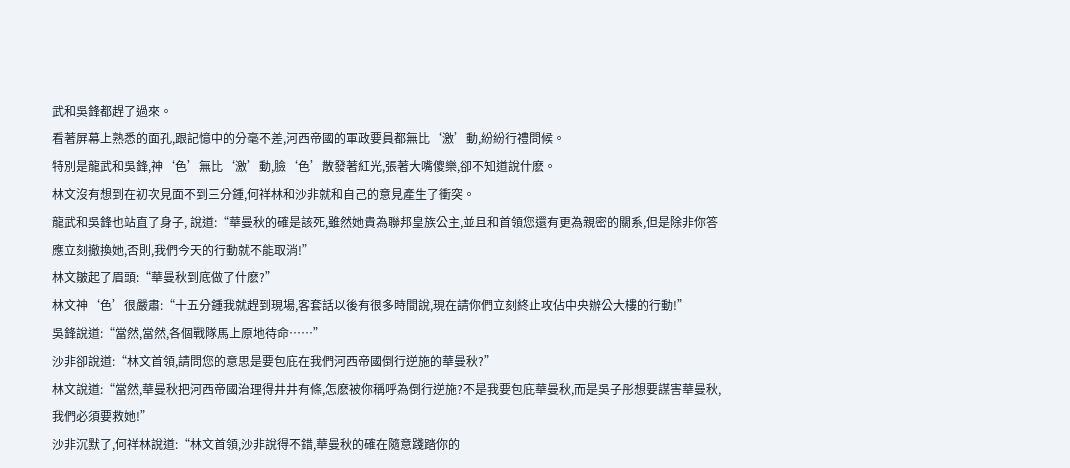武和吳鋒都趕了過來。
看著屏幕上熟悉的面孔,跟記憶中的分毫不差,河西帝國的軍政要員都無比‘激’動,紛紛行禮問候。
特別是龍武和吳鋒,神‘色’無比‘激’動,臉‘色’散發著紅光,張著大嘴傻樂,卻不知道說什麽。
林文沒有想到在初次見面不到三分鍾,何祥林和沙非就和自己的意見產生了衝突。
龍武和吳鋒也站直了身子, 說道:“華曼秋的確是該死,雖然她貴為聯邦皇族公主,並且和首領您還有更為親密的關系,但是除非你答應立刻撤換她,否則,我們今天的行動就不能取消!”
林文皺起了眉頭:“華曼秋到底做了什麽?”
林文神‘色’很嚴肅:“十五分鍾我就趕到現場,客套話以後有很多時間說,現在請你們立刻終止攻佔中央辦公大樓的行動!”
吳鋒說道:“當然,當然,各個戰隊馬上原地待命……”
沙非卻說道:“林文首領,請問您的意思是要包庇在我們河西帝國倒行逆施的華曼秋?”
林文說道:“當然,華曼秋把河西帝國治理得井井有條,怎麽被你稱呼為倒行逆施?不是我要包庇華曼秋,而是吳子彤想要謀害華曼秋,我們必須要救她!”
沙非沉默了,何祥林說道:“林文首領,沙非說得不錯,華曼秋的確在隨意踐踏你的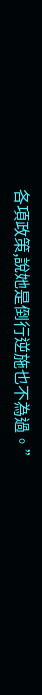各項政策,說她是倒行逆施也不為過。”